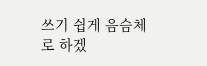쓰기 쉽게 음슴체로 하겠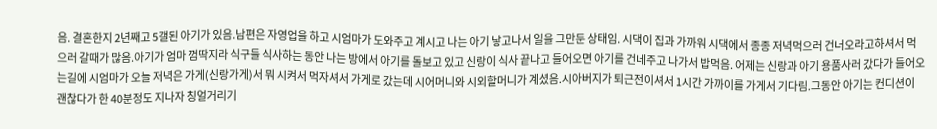음. 결혼한지 2년째고 5갤된 아기가 있음.남편은 자영업을 하고 시엄마가 도와주고 계시고 나는 아기 낳고나서 일을 그만둔 상태임. 시댁이 집과 가까워 시댁에서 종종 저녁먹으러 건너오라고하셔서 먹으러 갈때가 많음.아기가 엄마 껌딱지라 식구들 식사하는 동안 나는 방에서 아기를 돌보고 있고 신랑이 식사 끝나고 들어오면 아기를 건네주고 나가서 밥먹음. 어제는 신랑과 아기 용품사러 갔다가 들어오는길에 시엄마가 오늘 저녁은 가게(신랑가게)서 뭐 시켜서 먹자셔서 가게로 갔는데 시어머니와 시외할머니가 계셨음.시아버지가 퇴근전이셔서 1시간 가까이를 가게서 기다림.그동안 아기는 컨디션이 괜찮다가 한 40분정도 지나자 칭얼거리기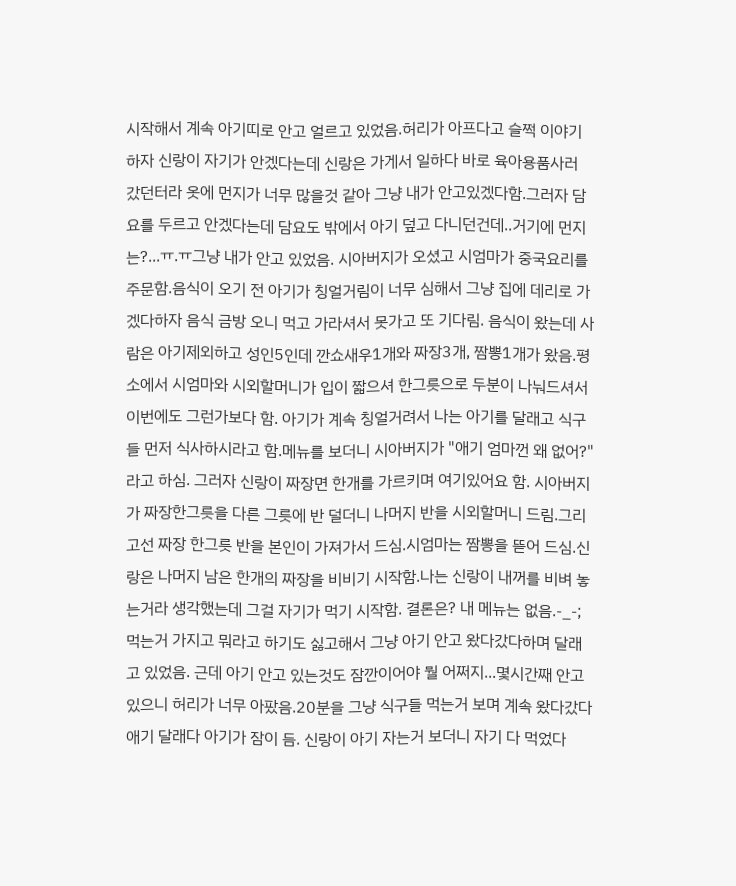시작해서 계속 아기띠로 안고 얼르고 있었음.허리가 아프다고 슬쩍 이야기하자 신랑이 자기가 안겠다는데 신랑은 가게서 일하다 바로 육아용품사러 갔던터라 옷에 먼지가 너무 많을것 같아 그냥 내가 안고있겠다함.그러자 담요를 두르고 안겠다는데 담요도 밖에서 아기 덮고 다니던건데..거기에 먼지는?...ㅠ.ㅠ그냥 내가 안고 있었음. 시아버지가 오셨고 시엄마가 중국요리를 주문함.음식이 오기 전 아기가 칭얼거림이 너무 심해서 그냥 집에 데리로 가겠다하자 음식 금방 오니 먹고 가라셔서 못가고 또 기다림. 음식이 왔는데 사람은 아기제외하고 성인5인데 깐쇼새우1개와 짜장3개, 짬뽕1개가 왔음.평소에서 시엄마와 시외할머니가 입이 짧으셔 한그릇으로 두분이 나눠드셔서 이번에도 그런가보다 함. 아기가 계속 칭얼거려서 나는 아기를 달래고 식구들 먼저 식사하시라고 함.메뉴를 보더니 시아버지가 "애기 엄마껀 왜 없어?"라고 하심. 그러자 신랑이 짜장면 한개를 가르키며 여기있어요 함. 시아버지가 짜장한그릇을 다른 그릇에 반 덜더니 나머지 반을 시외할머니 드림.그리고선 짜장 한그릇 반을 본인이 가져가서 드심.시엄마는 짬뽕을 뜯어 드심.신랑은 나머지 남은 한개의 짜장을 비비기 시작함.나는 신랑이 내꺼를 비벼 놓는거라 생각했는데 그걸 자기가 먹기 시작함. 결론은? 내 메뉴는 없음.-_-;먹는거 가지고 뭐라고 하기도 싫고해서 그냥 아기 안고 왔다갔다하며 달래고 있었음. 근데 아기 안고 있는것도 잠깐이어야 뭘 어쩌지...몇시간째 안고있으니 허리가 너무 아팠음.20분을 그냥 식구들 먹는거 보며 계속 왔다갔다 애기 달래다 아기가 잠이 듬. 신랑이 아기 자는거 보더니 자기 다 먹었다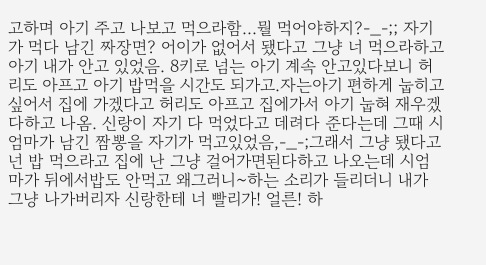고하며 아기 주고 나보고 먹으라함...뭘 먹어야하지?-_-;; 자기가 먹다 남긴 짜장면? 어이가 없어서 됐다고 그냥 너 먹으라하고 아기 내가 안고 있었음. 8키로 넘는 아기 계속 안고있다보니 허리도 아프고 아기 밥먹을 시간도 되가고.자는아기 편하게 눕히고 싶어서 집에 가겠다고 허리도 아프고 집에가서 아기 눕혀 재우겠다하고 나옴. 신랑이 자기 다 먹었다고 데려다 준다는데 그때 시엄마가 남긴 짬뽕을 자기가 먹고있었음,-_-;그래서 그냥 됐다고 넌 밥 먹으라고 집에 난 그냥 걸어가면된다하고 나오는데 시엄마가 뒤에서밥도 안먹고 왜그러니~하는 소리가 들리더니 내가 그냥 나가버리자 신랑한테 너 빨리가! 얼른! 하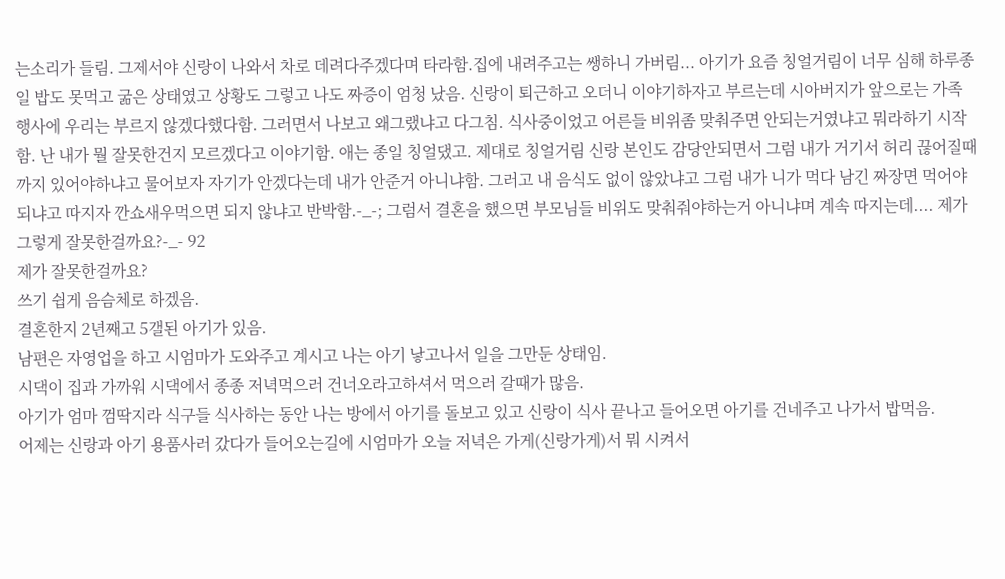는소리가 들림. 그제서야 신랑이 나와서 차로 데려다주겠다며 타라함.집에 내려주고는 쌩하니 가버림... 아기가 요즘 칭얼거림이 너무 심해 하루종일 밥도 못먹고 굶은 상태였고 상황도 그렇고 나도 짜증이 엄청 났음. 신랑이 퇴근하고 오더니 이야기하자고 부르는데 시아버지가 앞으로는 가족행사에 우리는 부르지 않겠다했다함. 그러면서 나보고 왜그랬냐고 다그침. 식사중이었고 어른들 비위좀 맞춰주면 안되는거였냐고 뭐라하기 시작함. 난 내가 뭘 잘못한건지 모르겠다고 이야기함. 애는 종일 칭얼댔고. 제대로 칭얼거림 신랑 본인도 감당안되면서 그럼 내가 거기서 허리 끊어질때까지 있어야하냐고 물어보자 자기가 안겠다는데 내가 안준거 아니냐함. 그러고 내 음식도 없이 않았냐고 그럼 내가 니가 먹다 남긴 짜장면 먹어야되냐고 따지자 깐쇼새우먹으면 되지 않냐고 반박함.-_-; 그럼서 결혼을 했으면 부모님들 비위도 맞춰줘야하는거 아니냐며 계속 따지는데.... 제가 그렇게 잘못한걸까요?-_- 92
제가 잘못한걸까요?
쓰기 쉽게 음슴체로 하겠음.
결혼한지 2년째고 5갤된 아기가 있음.
남편은 자영업을 하고 시엄마가 도와주고 계시고 나는 아기 낳고나서 일을 그만둔 상태임.
시댁이 집과 가까워 시댁에서 종종 저녁먹으러 건너오라고하셔서 먹으러 갈때가 많음.
아기가 엄마 껌딱지라 식구들 식사하는 동안 나는 방에서 아기를 돌보고 있고 신랑이 식사 끝나고 들어오면 아기를 건네주고 나가서 밥먹음.
어제는 신랑과 아기 용품사러 갔다가 들어오는길에 시엄마가 오늘 저녁은 가게(신랑가게)서 뭐 시켜서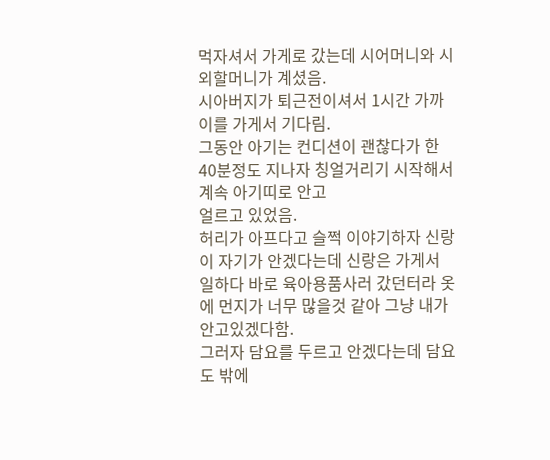먹자셔서 가게로 갔는데 시어머니와 시외할머니가 계셨음.
시아버지가 퇴근전이셔서 1시간 가까이를 가게서 기다림.
그동안 아기는 컨디션이 괜찮다가 한 40분정도 지나자 칭얼거리기 시작해서 계속 아기띠로 안고
얼르고 있었음.
허리가 아프다고 슬쩍 이야기하자 신랑이 자기가 안겠다는데 신랑은 가게서 일하다 바로 육아용품사러 갔던터라 옷에 먼지가 너무 많을것 같아 그냥 내가 안고있겠다함.
그러자 담요를 두르고 안겠다는데 담요도 밖에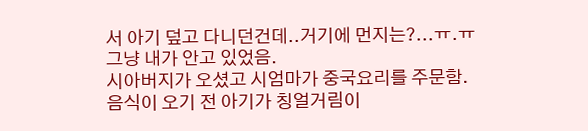서 아기 덮고 다니던건데..거기에 먼지는?...ㅠ.ㅠ
그냥 내가 안고 있었음.
시아버지가 오셨고 시엄마가 중국요리를 주문함.
음식이 오기 전 아기가 칭얼거림이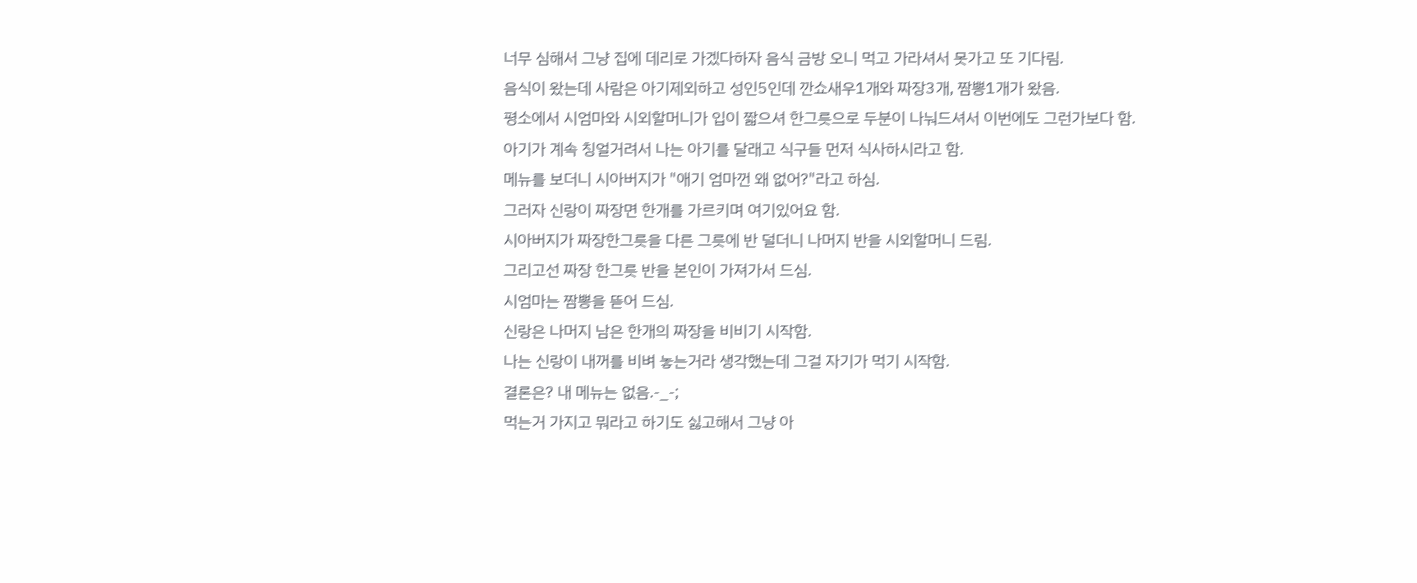너무 심해서 그냥 집에 데리로 가겠다하자 음식 금방 오니 먹고 가라셔서 못가고 또 기다림.
음식이 왔는데 사람은 아기제외하고 성인5인데 깐쇼새우1개와 짜장3개, 짬뽕1개가 왔음.
평소에서 시엄마와 시외할머니가 입이 짧으셔 한그릇으로 두분이 나눠드셔서 이번에도 그런가보다 함.
아기가 계속 칭얼거려서 나는 아기를 달래고 식구들 먼저 식사하시라고 함.
메뉴를 보더니 시아버지가 "애기 엄마껀 왜 없어?"라고 하심.
그러자 신랑이 짜장면 한개를 가르키며 여기있어요 함.
시아버지가 짜장한그릇을 다른 그릇에 반 덜더니 나머지 반을 시외할머니 드림.
그리고선 짜장 한그릇 반을 본인이 가져가서 드심.
시엄마는 짬뽕을 뜯어 드심.
신랑은 나머지 남은 한개의 짜장을 비비기 시작함.
나는 신랑이 내꺼를 비벼 놓는거라 생각했는데 그걸 자기가 먹기 시작함.
결론은? 내 메뉴는 없음.-_-;
먹는거 가지고 뭐라고 하기도 싫고해서 그냥 아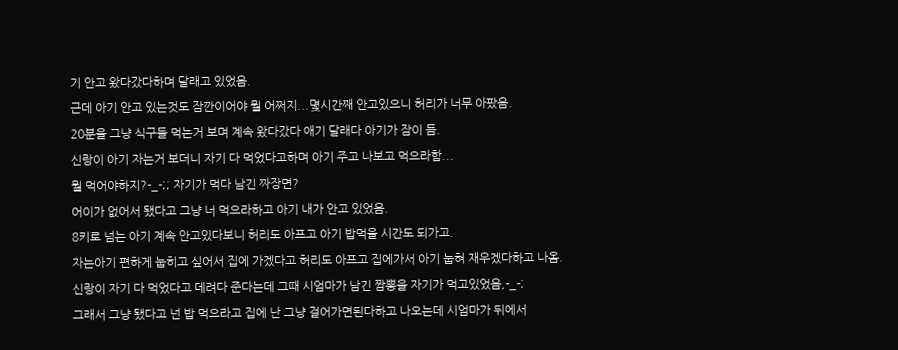기 안고 왔다갔다하며 달래고 있었음.
근데 아기 안고 있는것도 잠깐이어야 뭘 어쩌지...몇시간째 안고있으니 허리가 너무 아팠음.
20분을 그냥 식구들 먹는거 보며 계속 왔다갔다 애기 달래다 아기가 잠이 듬.
신랑이 아기 자는거 보더니 자기 다 먹었다고하며 아기 주고 나보고 먹으라함...
뭘 먹어야하지?-_-;; 자기가 먹다 남긴 짜장면?
어이가 없어서 됐다고 그냥 너 먹으라하고 아기 내가 안고 있었음.
8키로 넘는 아기 계속 안고있다보니 허리도 아프고 아기 밥먹을 시간도 되가고.
자는아기 편하게 눕히고 싶어서 집에 가겠다고 허리도 아프고 집에가서 아기 눕혀 재우겠다하고 나옴.
신랑이 자기 다 먹었다고 데려다 준다는데 그때 시엄마가 남긴 짬뽕을 자기가 먹고있었음,-_-;
그래서 그냥 됐다고 넌 밥 먹으라고 집에 난 그냥 걸어가면된다하고 나오는데 시엄마가 뒤에서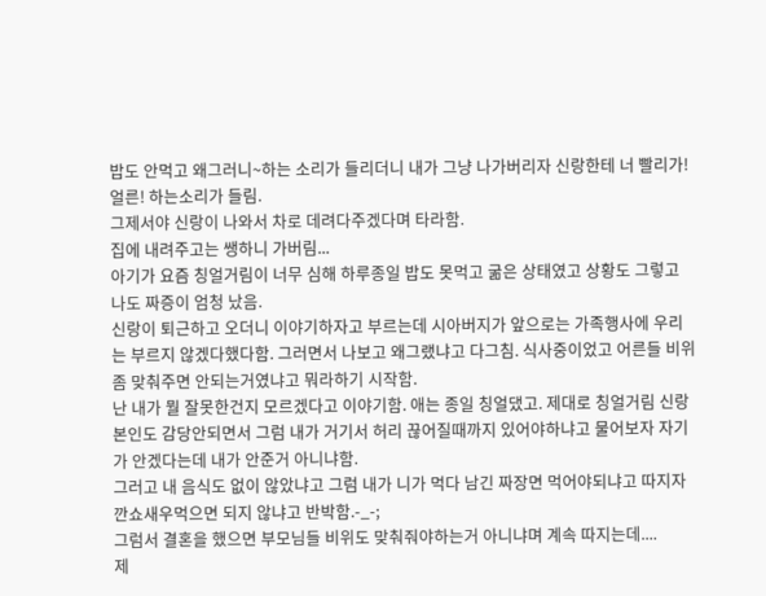밥도 안먹고 왜그러니~하는 소리가 들리더니 내가 그냥 나가버리자 신랑한테 너 빨리가! 얼른! 하는소리가 들림.
그제서야 신랑이 나와서 차로 데려다주겠다며 타라함.
집에 내려주고는 쌩하니 가버림...
아기가 요즘 칭얼거림이 너무 심해 하루종일 밥도 못먹고 굶은 상태였고 상황도 그렇고 나도 짜증이 엄청 났음.
신랑이 퇴근하고 오더니 이야기하자고 부르는데 시아버지가 앞으로는 가족행사에 우리는 부르지 않겠다했다함. 그러면서 나보고 왜그랬냐고 다그침. 식사중이었고 어른들 비위좀 맞춰주면 안되는거였냐고 뭐라하기 시작함.
난 내가 뭘 잘못한건지 모르겠다고 이야기함. 애는 종일 칭얼댔고. 제대로 칭얼거림 신랑 본인도 감당안되면서 그럼 내가 거기서 허리 끊어질때까지 있어야하냐고 물어보자 자기가 안겠다는데 내가 안준거 아니냐함.
그러고 내 음식도 없이 않았냐고 그럼 내가 니가 먹다 남긴 짜장면 먹어야되냐고 따지자 깐쇼새우먹으면 되지 않냐고 반박함.-_-;
그럼서 결혼을 했으면 부모님들 비위도 맞춰줘야하는거 아니냐며 계속 따지는데....
제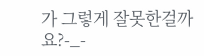가 그렇게 잘못한걸까요?-_-